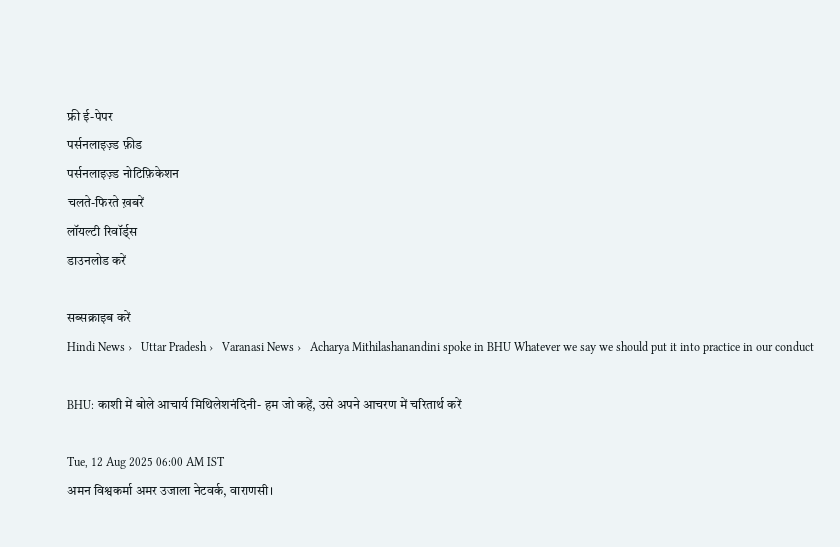फ्री ई-पेपर
पर्सनलाइज़्ड फ़ीड
पर्सनलाइज़्ड नोटिफ़िकेशन
चलते-फिरते ख़बरें
लॉयल्टी रिवॉर्ड्स
डाउनलोड करें

सब्सक्राइब करें
Hindi News ›   Uttar Pradesh ›   Varanasi News ›   Acharya Mithilashanandini spoke in BHU Whatever we say we should put it into practice in our conduct

BHU: काशी में बोले आचार्य मिथिलेशनंदिनी- हम जो कहें, उसे अपने आचरण में चरितार्थ करें

Tue, 12 Aug 2025 06:00 AM IST
अमन विश्वकर्मा अमर उजाला नेटवर्क, वाराणसी।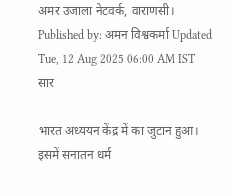अमर उजाला नेटवर्क, वाराणसी। Published by: अमन विश्वकर्मा Updated Tue, 12 Aug 2025 06:00 AM IST
सार

भारत अध्ययन केंद्र में का जुटान हुआ। इसमें सनातन धर्म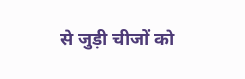से जुड़ी चीजों को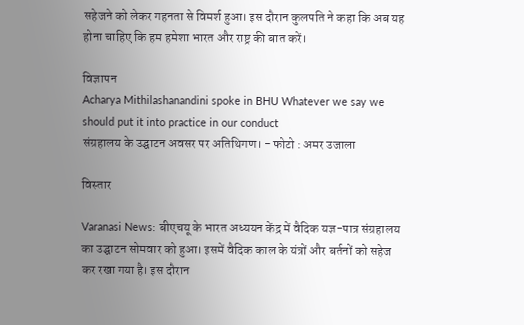सहेजने को लेकर गहनता से विमर्श हुआ। इस दौरान कुलपति ने कहा कि अब यह होना चाहिए कि हम हमेशा भारत और राष्ट्र की बात करें।

विज्ञापन
Acharya Mithilashanandini spoke in BHU Whatever we say we should put it into practice in our conduct
संग्रहालय के उद्घाटन अवसर पर अतिथिगण। - फोटो : अमर उजाला

विस्तार

Varanasi News: बीएचयू के भारत अध्ययन केंद्र में वैदिक यज्ञ-पात्र संग्रहालय का उद्घाटन सोमवार को हुआ। इसमें वैदिक काल के यंत्रों और बर्तनों को सहेज कर रखा गया है। इस दौरान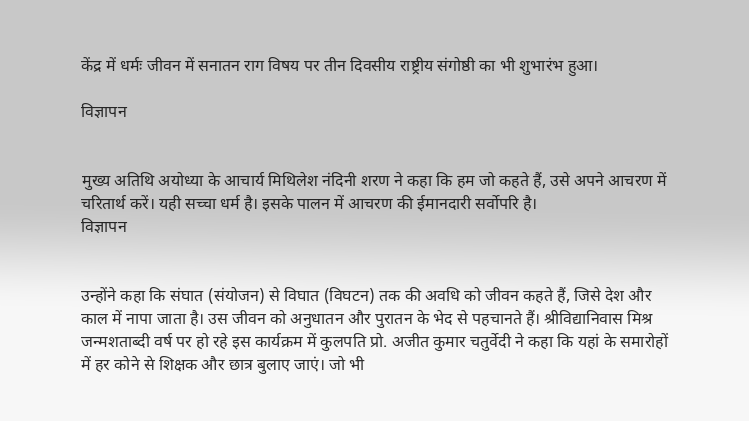केंद्र में धर्मः जीवन में सनातन राग विषय पर तीन दिवसीय राष्ट्रीय संगोष्ठी का भी शुभारंभ हुआ।

विज्ञापन


मुख्य अतिथि अयोध्या के आचार्य मिथिलेश नंदिनी शरण ने कहा कि हम जो कहते हैं, उसे अपने आचरण में चरितार्थ करें। यही सच्चा धर्म है। इसके पालन में आचरण की ईमानदारी सर्वोपरि है।
विज्ञापन


उन्होंने कहा कि संघात (संयोजन) से विघात (विघटन) तक की अवधि को जीवन कहते हैं, जिसे देश और काल में नापा जाता है। उस जीवन को अनुधातन और पुरातन के भेद से पहचानते हैं। श्रीविद्यानिवास मिश्र जन्मशताब्दी वर्ष पर हो रहे इस कार्यक्रम में कुलपति प्रो. अजीत कुमार चतुर्वेदी ने कहा कि यहां के समारोहों में हर कोने से शिक्षक और छात्र बुलाए जाएं। जो भी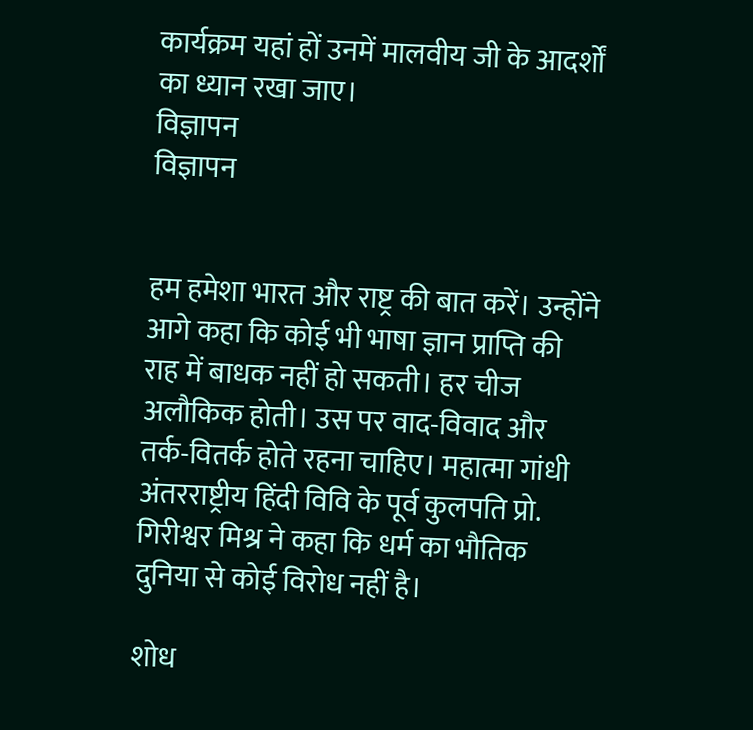कार्यक्रम यहां हों उनमें मालवीय जी के आदर्शों का ध्यान रखा जाए।
विज्ञापन
विज्ञापन


हम हमेशा भारत और राष्ट्र की बात करें। उन्होंने आगे कहा कि कोई भी भाषा ज्ञान प्राप्ति की राह में बाधक नहीं हो सकती। हर चीज अलौकिक होती। उस पर वाद-विवाद और तर्क-वितर्क होते रहना चाहिए। महात्मा गांधी अंतरराष्ट्रीय हिंदी विवि के पूर्व कुलपति प्रो. गिरीश्वर मिश्र ने कहा कि धर्म का भौतिक दुनिया से कोई विरोध नहीं है।

शोध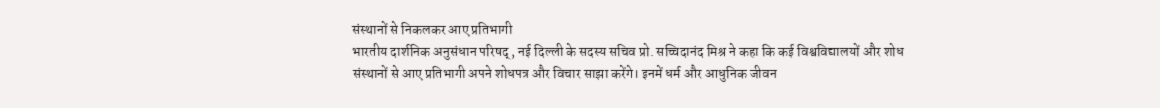संस्थानों से निकलकर आए प्रतिभागी
भारतीय दार्शनिक अनुसंधान परिषद्, नई दिल्ली के सदस्य सचिव प्रो. सच्चिदानंद मिश्र ने कहा कि कई विश्वविद्यालयों और शोध संस्थानों से आए प्रतिभागी अपने शोधपत्र और विचार साझा करेंगे। इनमें धर्म और आधुनिक जीवन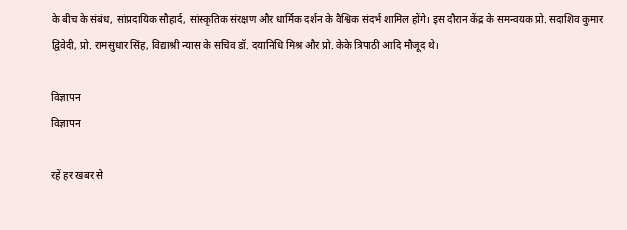के बीच के संबंध, सांप्रदायिक सौहार्द, सांस्कृतिक संरक्षण और धार्मिक दर्शन के वैश्विक संदर्भ शामिल होंगे। इस दौरान केंद्र के समन्वयक प्रो. सदाशिव कुमार द्विवेदी, प्रो. रामसुधार सिंह, विद्याश्री न्यास के सचिव डॉ. दयानिधि मिश्र और प्रो. केके त्रिपाठी आदि मौजूद थे।

विज्ञापन
विज्ञापन

रहें हर खबर से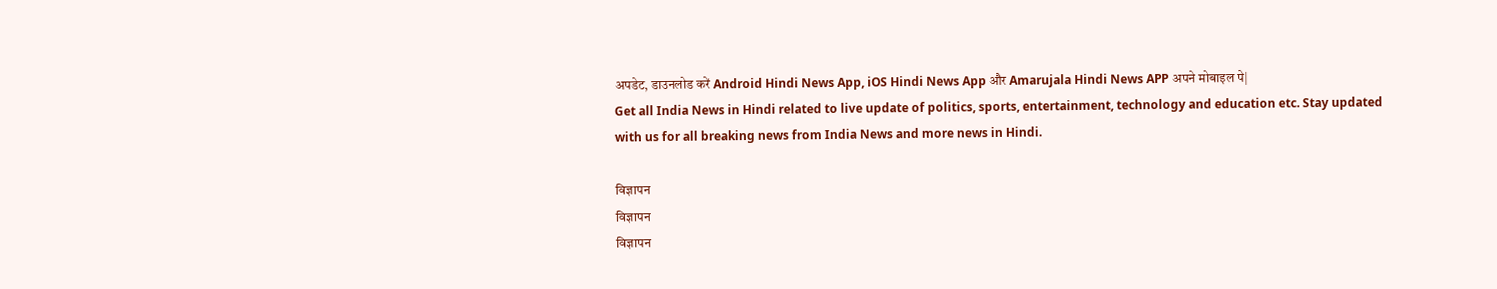अपडेट, डाउनलोड करें Android Hindi News App, iOS Hindi News App और Amarujala Hindi News APP अपने मोबाइल पे|
Get all India News in Hindi related to live update of politics, sports, entertainment, technology and education etc. Stay updated with us for all breaking news from India News and more news in Hindi.

विज्ञापन
विज्ञापन
विज्ञापन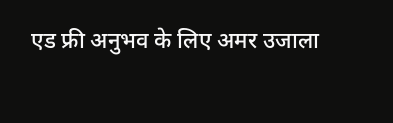एड फ्री अनुभव के लिए अमर उजाला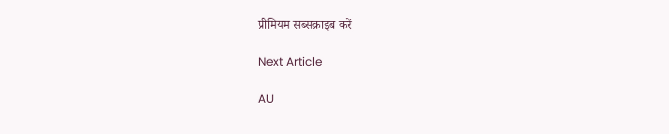प्रीमियम सब्सक्राइब करें

Next Article

AU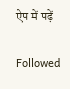ऐप में पढ़ें

Followed